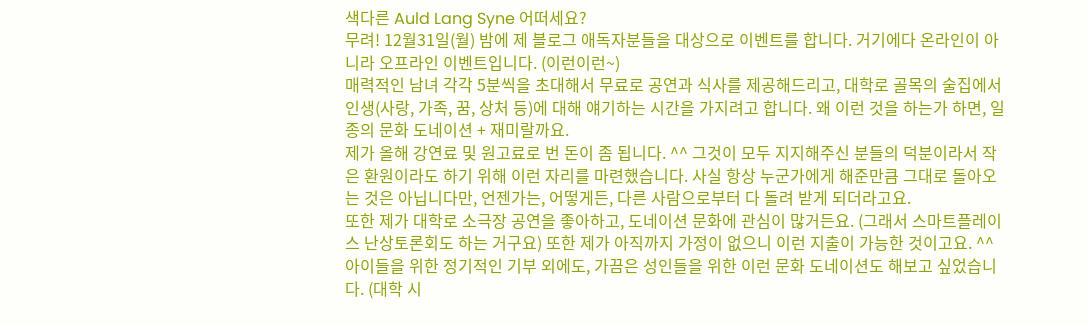색다른 Auld Lang Syne 어떠세요?
무려! 12월31일(월) 밤에 제 블로그 애독자분들을 대상으로 이벤트를 합니다. 거기에다 온라인이 아니라 오프라인 이벤트입니다. (이런이런~)
매력적인 남녀 각각 5분씩을 초대해서 무료로 공연과 식사를 제공해드리고, 대학로 골목의 술집에서 인생(사랑, 가족, 꿈, 상처 등)에 대해 얘기하는 시간을 가지려고 합니다. 왜 이런 것을 하는가 하면, 일종의 문화 도네이션 + 재미랄까요.
제가 올해 강연료 및 원고료로 번 돈이 좀 됩니다. ^^ 그것이 모두 지지해주신 분들의 덕분이라서 작은 환원이라도 하기 위해 이런 자리를 마련했습니다. 사실 항상 누군가에게 해준만큼 그대로 돌아오는 것은 아닙니다만, 언젠가는, 어떻게든, 다른 사람으로부터 다 돌려 받게 되더라고요.
또한 제가 대학로 소극장 공연을 좋아하고, 도네이션 문화에 관심이 많거든요. (그래서 스마트플레이스 난상토론회도 하는 거구요) 또한 제가 아직까지 가정이 없으니 이런 지출이 가능한 것이고요. ^^
아이들을 위한 정기적인 기부 외에도, 가끔은 성인들을 위한 이런 문화 도네이션도 해보고 싶었습니다. (대학 시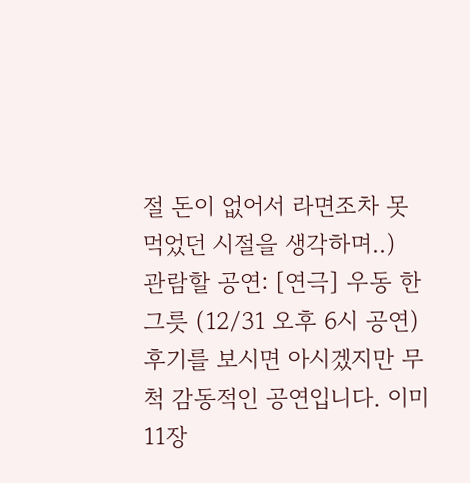절 돈이 없어서 라면조차 못 먹었던 시절을 생각하며..)
관람할 공연: [연극] 우동 한 그릇 (12/31 오후 6시 공연)후기를 보시면 아시겠지만 무척 감동적인 공연입니다. 이미 11장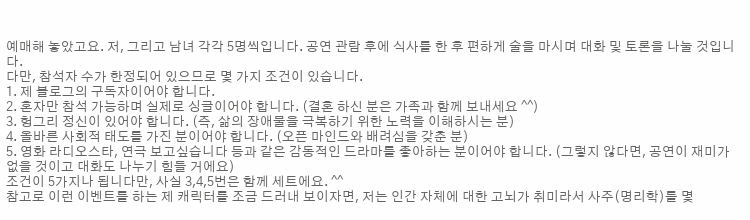예매해 놓았고요. 저, 그리고 남녀 각각 5명씩입니다. 공연 관람 후에 식사를 한 후 편하게 술을 마시며 대화 및 토론을 나눌 것입니다.
다만, 참석자 수가 한정되어 있으므로 몇 가지 조건이 있습니다.
1. 제 블로그의 구독자이어야 합니다.
2. 혼자만 참석 가능하며 실제로 싱글이어야 합니다. (결혼 하신 분은 가족과 함께 보내세요 ^^)
3. 헝그리 정신이 있어야 합니다. (즉, 삶의 장애물을 극복하기 위한 노력을 이해하시는 분)
4. 올바른 사회적 태도를 가진 분이어야 합니다. (오픈 마인드와 배려심을 갖춘 분)
5. 영화 라디오스타, 연극 보고싶습니다 등과 같은 감동적인 드라마를 좋아하는 분이어야 합니다. (그렇지 않다면, 공연이 재미가 없을 것이고 대화도 나누기 힘들 거에요)
조건이 5가지나 됩니다만, 사실 3,4,5번은 함께 세트에요. ^^
참고로 이런 이벤트를 하는 제 캐릭터를 조금 드러내 보이자면, 저는 인간 자체에 대한 고뇌가 취미라서 사주(명리학)를 몇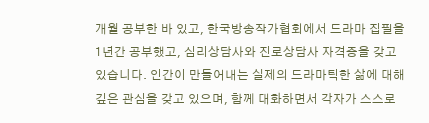개월 공부한 바 있고, 한국방송작가협회에서 드라마 집필을 1년간 공부했고, 심리상담사와 진로상담사 자격증을 갖고 있습니다. 인간이 만들어내는 실제의 드라마틱한 삶에 대해 깊은 관심을 갖고 있으며, 함께 대화하면서 각자가 스스로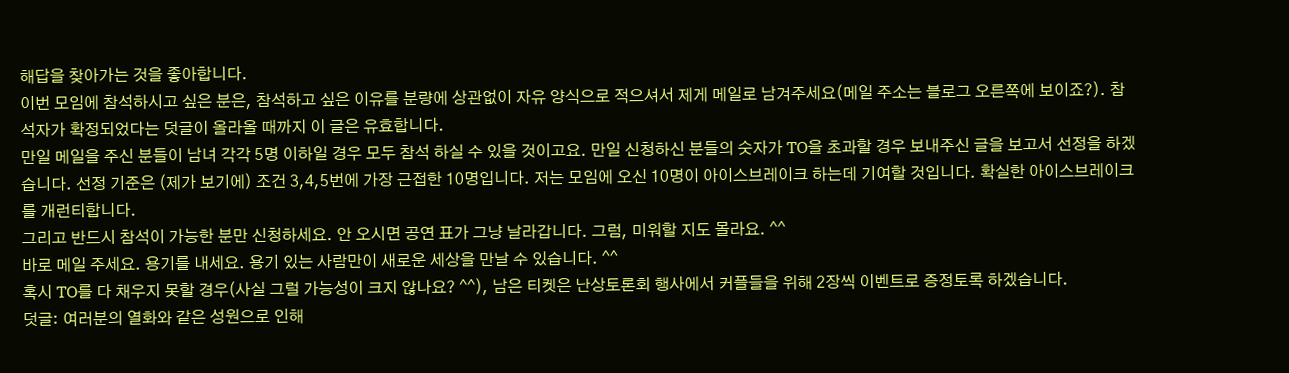해답을 찾아가는 것을 좋아합니다.
이번 모임에 참석하시고 싶은 분은, 참석하고 싶은 이유를 분량에 상관없이 자유 양식으로 적으셔서 제게 메일로 남겨주세요(메일 주소는 블로그 오른쪽에 보이죠?). 참석자가 확정되었다는 덧글이 올라올 때까지 이 글은 유효합니다.
만일 메일을 주신 분들이 남녀 각각 5명 이하일 경우 모두 참석 하실 수 있을 것이고요. 만일 신청하신 분들의 숫자가 TO을 초과할 경우 보내주신 글을 보고서 선정을 하겠습니다. 선정 기준은 (제가 보기에) 조건 3,4,5번에 가장 근접한 10명입니다. 저는 모임에 오신 10명이 아이스브레이크 하는데 기여할 것입니다. 확실한 아이스브레이크를 개런티합니다.
그리고 반드시 참석이 가능한 분만 신청하세요. 안 오시면 공연 표가 그냥 날라갑니다. 그럼, 미워할 지도 몰라요. ^^
바로 메일 주세요. 용기를 내세요. 용기 있는 사람만이 새로운 세상을 만날 수 있습니다. ^^
혹시 TO를 다 채우지 못할 경우(사실 그럴 가능성이 크지 않나요? ^^), 남은 티켓은 난상토론회 행사에서 커플들을 위해 2장씩 이벤트로 증정토록 하겠습니다.
덧글: 여러분의 열화와 같은 성원으로 인해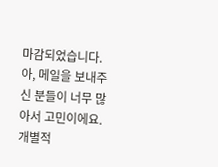마감되었습니다. 아, 메일을 보내주신 분들이 너무 많아서 고민이에요. 개별적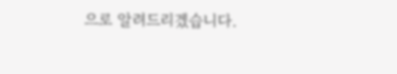으로 알려드리겠습니다.